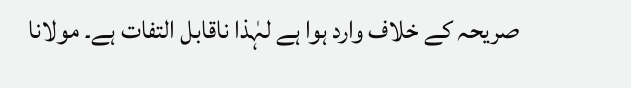صریحہ کے خلاف وارد ہوا ہے لہٰذا ناقابل التفات ہے۔ مولانا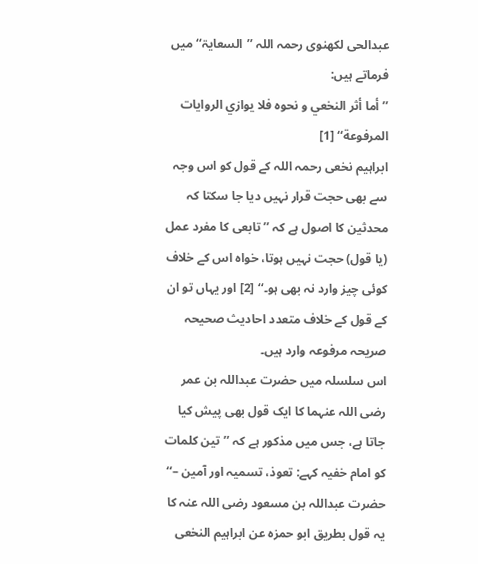عبدالحی لکھنوی رحمہ اللہ ’’السعایۃ‘‘ میں فرماتے ہیں:
’’أما أثر النخعي و نحوه فلا يوازي الروايات المرفوعة‘‘ [1]
ابراہیم نخعی رحمہ اللہ کے قول کو اس وجہ سے بھی حجت قرار نہیں دیا جا سکتا کہ محدثین کا اصول ہے کہ ’’تابعی کا مفرد عمل (یا قول) حجت نہیں ہوتا، خواہ اس کے خلاف کوئی چیز وارد نہ بھی ہو۔‘‘ [2] اور یہاں تو ان کے قول کے خلاف متعدد احادیث صحیحہ صریحہ مرفوعہ وارد ہیں۔
اس سلسلہ میں حضرت عبداللہ بن عمر رضی اللہ عنہما کا ایک قول بھی پیش کیا جاتا ہے، جس میں مذکور ہے کہ ’’تین کلمات کو امام خفیہ کہے: تعوذ، تسمیہ اور آمین –‘‘ حضرت عبداللہ بن مسعود رضی اللہ عنہ کا یہ قول بطریق ابو حمزہ عن ابراہیم النخعی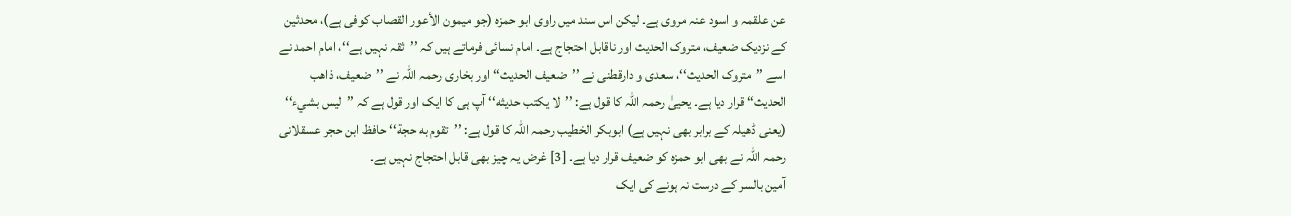عن علقمہ و اسود عنہ مروی ہے۔ لیکن اس سند میں راوی ابو حمزہ (جو میمون الأعور القصاب کوفی ہے)، محدثین کے نزدیک ضعیف، متروک الحدیث اور ناقابل احتجاج ہے۔ امام نسائی فرماتے ہیں کہ ’’ثقہ نہیں ہے‘‘، امام احمد نے اسے ’’متروک الحدیث‘‘، سعدی و دارقطنی نے ’’ضعیف الحدیث‘‘ اور بخاری رحمہ اللہ نے ’’ضعیف، ذاھب الحدیث‘‘ قرار دیا ہے۔ یحییٰ رحمہ اللہ کا قول ہے: ’’لا يكتب حديثه‘‘ آپ ہی کا ایک اور قول ہے کہ ’’ليس بشيء‘‘ (یعنی ڈھیلہ کے برابر بھی نہیں ہے) ابوبکر الخطیب رحمہ اللہ کا قول ہے: ’’تقوم به حجة‘‘ حافظ ابن حجر عسقلانی رحمہ اللہ نے بھی ابو حمزہ کو ضعیف قرار دیا ہے۔ [3] غرض یہ چیز بھی قابل احتجاج نہیں ہے۔
آمین بالسر کے درست نہ ہونے کی ایک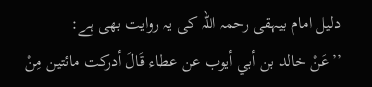دلیل امام بیہقی رحمہ اللہ کی یہ روایت بھی ہے:
’’عَنْ خالد بن أبي أيوب عن عطاء قَالَ أدركت مائتين مِنْ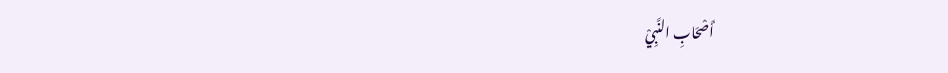أَصْحَابِ النَّبِيْ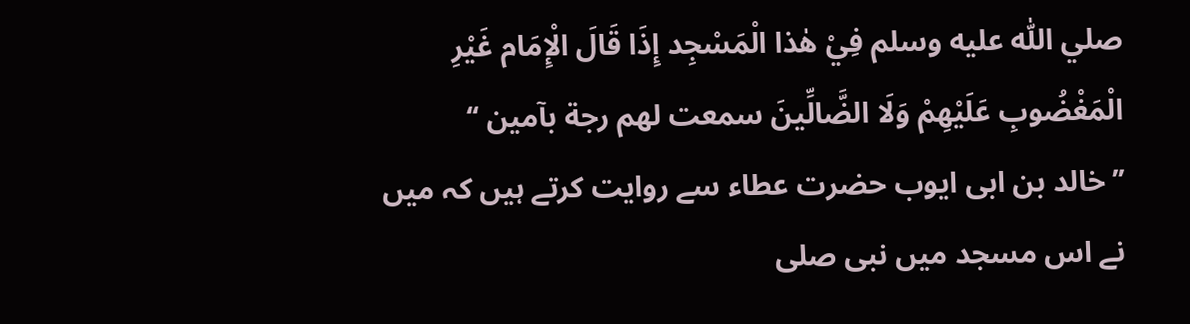صلي اللّٰه عليه وسلم فِيْ هٰذا الْمَسْجِد إِذَا قَالَ الْإِمَام غَيْرِ الْمَغْضُوبِ عَلَيْهِمْ وَلَا الضَّالِّينَ سمعت لهم رجة بآمين ‘‘
’’خالد بن ابی ایوب حضرت عطاء سے روایت کرتے ہیں کہ میں نے اس مسجد میں نبی صلی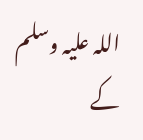اللہ علیہ وسلم کے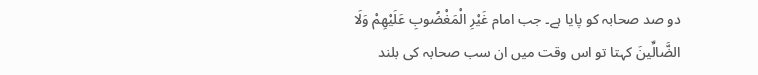دو صد صحابہ کو پایا ہے۔ جب امام غَيْرِ الْمَغْضُوبِ عَلَيْهِمْ وَلَا الضَّالِّينَ کہتا تو اس وقت میں ان سب صحابہ کی بلند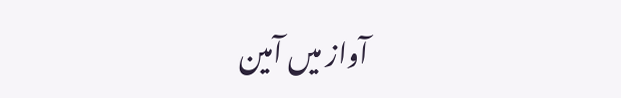آواز میں آمین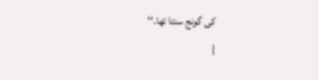کی گونج سنتا تھا۔‘‘
|